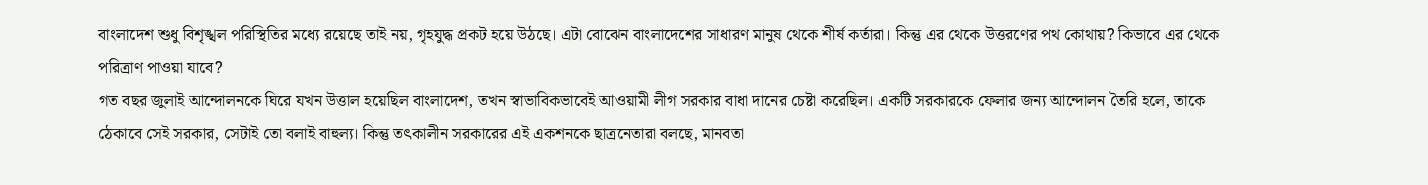বাংলাদেশ শুধু বিশৃঙ্খল পরিস্থিতির মধ্যে রয়েছে তাই নয়, গৃহযুদ্ধ প্রকট হয়ে উঠছে। এটা বোঝেন বাংলাদেশের সাধারণ মানুষ থেকে শীর্ষ কর্তারা। কিন্তু এর থেকে উত্তরণের পথ কোথায়? কিভাবে এর থেকে পরিত্রাণ পাওয়া যাবে?
গত বছর জুলাই আন্দোলনকে ঘিরে যখন উত্তাল হয়েছিল বাংলাদেশ, তখন স্বাভাবিকভাবেই আওয়ামী লীগ সরকার বাধা দানের চেষ্টা করেছিল। একটি সরকারকে ফেলার জন্য আন্দোলন তৈরি হলে, তাকে ঠেকাবে সেই সরকার, সেটাই তো বলাই বাহুল্য। কিন্তু তৎকালীন সরকারের এই একশনকে ছাত্রনেতারা বলছে, মানবতা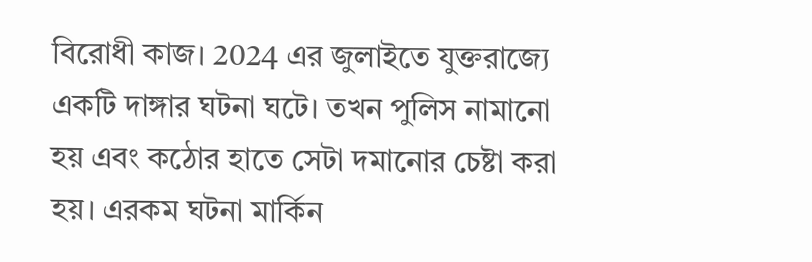বিরোধী কাজ। 2024 এর জুলাইতে যুক্তরাজ্যে একটি দাঙ্গার ঘটনা ঘটে। তখন পুলিস নামানো হয় এবং কঠোর হাতে সেটা দমানোর চেষ্টা করা হয়। এরকম ঘটনা মার্কিন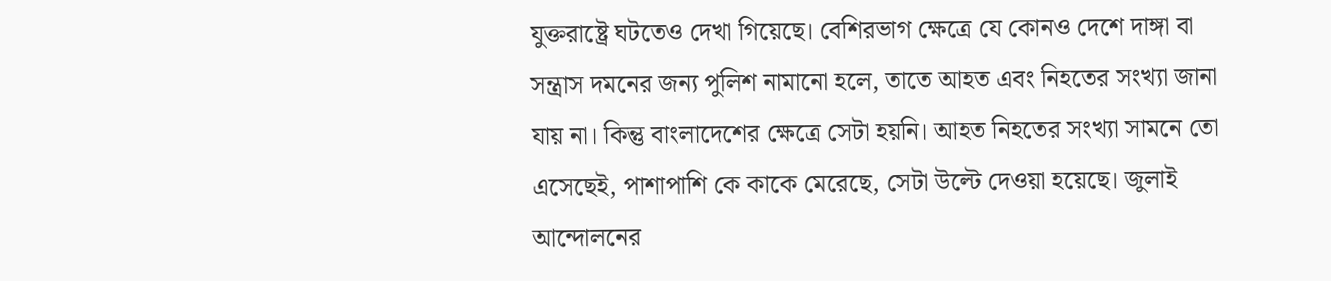যুক্তরাষ্ট্রে ঘটতেও দেখা গিয়েছে। বেশিরভাগ ক্ষেত্রে যে কোনও দেশে দাঙ্গা বা সন্ত্রাস দমনের জন্য পুলিশ নামানো হলে, তাতে আহত এবং নিহতের সংখ্যা জানা যায় না। কিন্তু বাংলাদেশের ক্ষেত্রে সেটা হয়নি। আহত নিহতের সংখ্যা সামনে তো এসেছেই, পাশাপাশি কে কাকে মেরেছে, সেটা উল্টে দেওয়া হয়েছে। জুলাই আন্দোলনের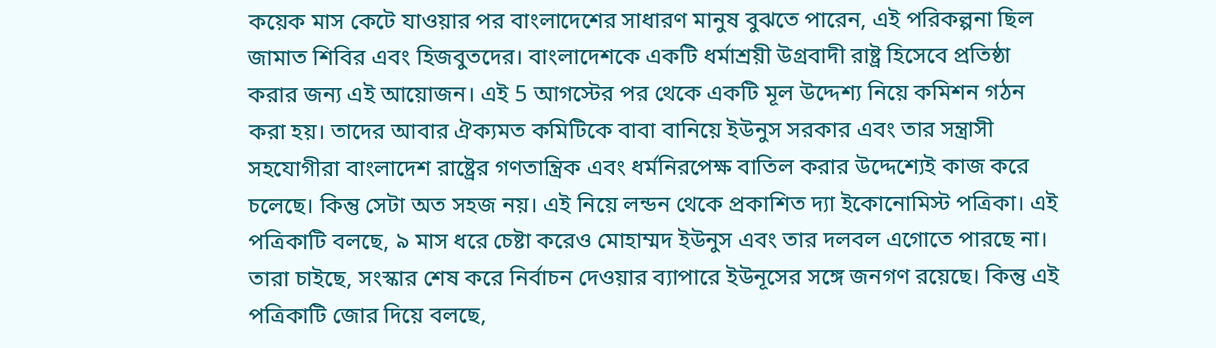কয়েক মাস কেটে যাওয়ার পর বাংলাদেশের সাধারণ মানুষ বুঝতে পারেন, এই পরিকল্পনা ছিল জামাত শিবির এবং হিজবুতদের। বাংলাদেশকে একটি ধর্মাশ্রয়ী উগ্রবাদী রাষ্ট্র হিসেবে প্রতিষ্ঠা করার জন্য এই আয়োজন। এই 5 আগস্টের পর থেকে একটি মূল উদ্দেশ্য নিয়ে কমিশন গঠন করা হয়। তাদের আবার ঐক্যমত কমিটিকে বাবা বানিয়ে ইউনুস সরকার এবং তার সন্ত্রাসী সহযোগীরা বাংলাদেশ রাষ্ট্রের গণতান্ত্রিক এবং ধর্মনিরপেক্ষ বাতিল করার উদ্দেশ্যেই কাজ করে চলেছে। কিন্তু সেটা অত সহজ নয়। এই নিয়ে লন্ডন থেকে প্রকাশিত দ্যা ইকোনোমিস্ট পত্রিকা। এই পত্রিকাটি বলছে, ৯ মাস ধরে চেষ্টা করেও মোহাম্মদ ইউনুস এবং তার দলবল এগোতে পারছে না। তারা চাইছে, সংস্কার শেষ করে নির্বাচন দেওয়ার ব্যাপারে ইউনূসের সঙ্গে জনগণ রয়েছে। কিন্তু এই পত্রিকাটি জোর দিয়ে বলছে,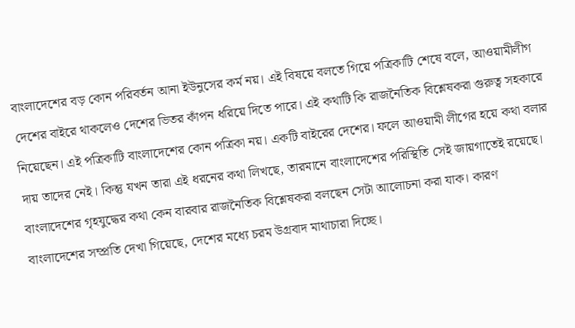বাংলাদেশের বড় কোন পরিবর্তন আনা ইউনুসের কর্ম নয়। এই বিষয়ে বলতে গিয়ে পত্রিকাটি শেষে বলে, আওয়ামীলীগ দেশের বাইরে থাকলেও দেশের ভিতর কাঁপন ধরিয়ে দিতে পারে। এই কথাটি কি রাজনৈতিক বিশ্লেষকরা গুরুত্ব সহকারে নিয়েছেন। এই পত্রিকাটি বাংলাদেশের কোন পত্রিকা নয়। একটি বাইরের দেশের। ফলে আওয়ামী লীগের হয়ে কথা বলার দায় তাদের নেই। কিন্তু যখন তারা এই ধরনের কথা লিখছে, তারমানে বাংলাদেশের পরিস্থিতি সেই জায়গাতেই রয়েছে।
বাংলাদেশের গৃহযুদ্ধের কথা কেন বারবার রাজনৈতিক বিশ্লেষকরা বলছেন সেটা আলোচনা করা যাক। কারণ বাংলাদেশের সম্প্রতি দেখা গিয়েছে, দেশের মধ্যে চরম উগ্রবাদ মাথাচারা দিচ্ছে।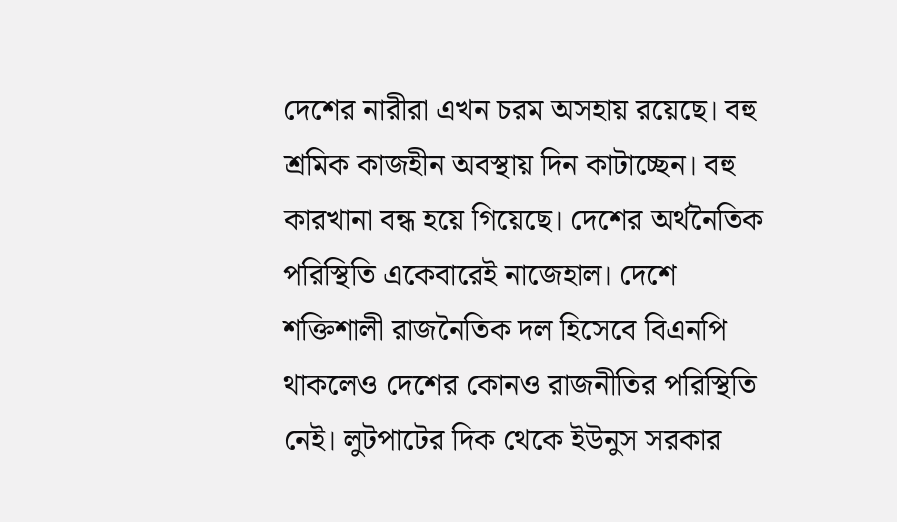দেশের নারীরা এখন চরম অসহায় রয়েছে। বহু শ্রমিক কাজহীন অবস্থায় দিন কাটাচ্ছেন। বহু কারখানা বন্ধ হয়ে গিয়েছে। দেশের অর্থনৈতিক পরিস্থিতি একেবারেই নাজেহাল। দেশে শক্তিশালী রাজনৈতিক দল হিসেবে বিএনপি থাকলেও দেশের কোনও রাজনীতির পরিস্থিতি নেই। লুটপাটের দিক থেকে ইউনুস সরকার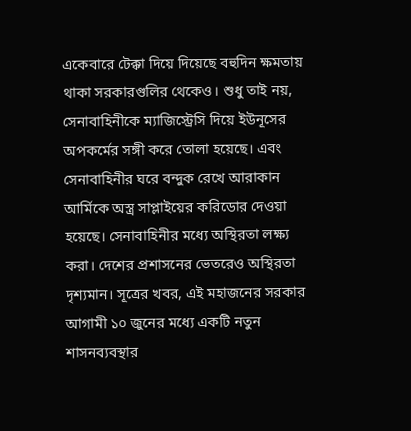একেবারে টেক্কা দিয়ে দিয়েছে বহুদিন ক্ষমতায় থাকা সরকারগুলির থেকেও। শুধু তাই নয়, সেনাবাহিনীকে ম্যাজিস্ট্রেসি দিয়ে ইউনূসের অপকর্মের সঙ্গী করে তোলা হয়েছে। এবং সেনাবাহিনীর ঘরে বন্দুক রেখে আরাকান আর্মিকে অস্ত্র সাপ্লাইয়ের করিডোর দেওয়া হয়েছে। সেনাবাহিনীর মধ্যে অস্থিরতা লক্ষ্য করা। দেশের প্রশাসনের ভেতরেও অস্থিরতা দৃশ্যমান। সূত্রের খবর, এই মহাজনের সরকার আগামী ১০ জুনের মধ্যে একটি নতুন শাসনব্যবস্থার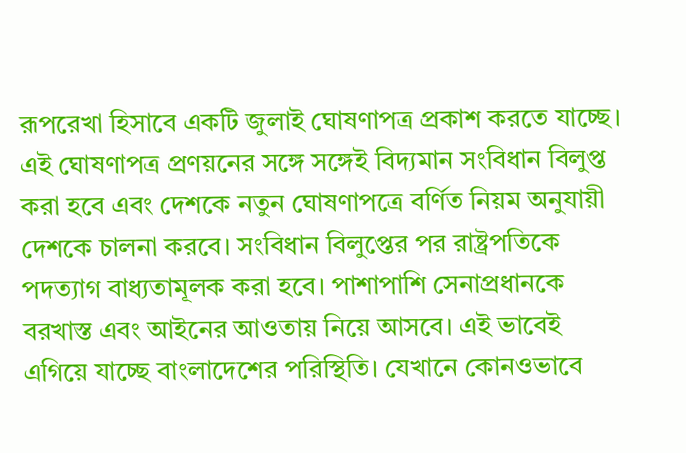রূপরেখা হিসাবে একটি জুলাই ঘোষণাপত্র প্রকাশ করতে যাচ্ছে। এই ঘোষণাপত্র প্রণয়নের সঙ্গে সঙ্গেই বিদ্যমান সংবিধান বিলুপ্ত করা হবে এবং দেশকে নতুন ঘোষণাপত্রে বর্ণিত নিয়ম অনুযায়ী দেশকে চালনা করবে। সংবিধান বিলুপ্তের পর রাষ্ট্রপতিকে পদত্যাগ বাধ্যতামূলক করা হবে। পাশাপাশি সেনাপ্রধানকে বরখাস্ত এবং আইনের আওতায় নিয়ে আসবে। এই ভাবেই এগিয়ে যাচ্ছে বাংলাদেশের পরিস্থিতি। যেখানে কোনওভাবে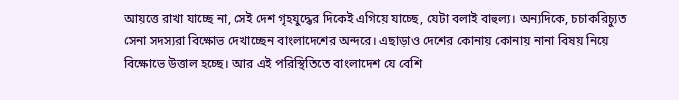আয়ত্তে রাখা যাচ্ছে না, সেই দেশ গৃহযুদ্ধের দিকেই এগিয়ে যাচ্ছে, যেটা বলাই বাহুল্য। অন্যদিকে, চচাকরিচ্যুত সেনা সদস্যরা বিক্ষোভ দেখাচ্ছেন বাংলাদেশের অন্দরে। এছাড়াও দেশের কোনায় কোনায় নানা বিষয় নিয়ে বিক্ষোভে উত্তাল হচ্ছে। আর এই পরিস্থিতিতে বাংলাদেশ যে বেশি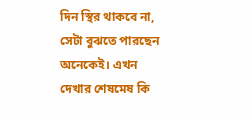দিন স্থির থাকবে না, সেটা বুঝতে পারছেন অনেকেই। এখন দেখার শেষমেষ কি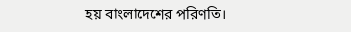হয় বাংলাদেশের পরিণতি।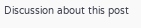Discussion about this post